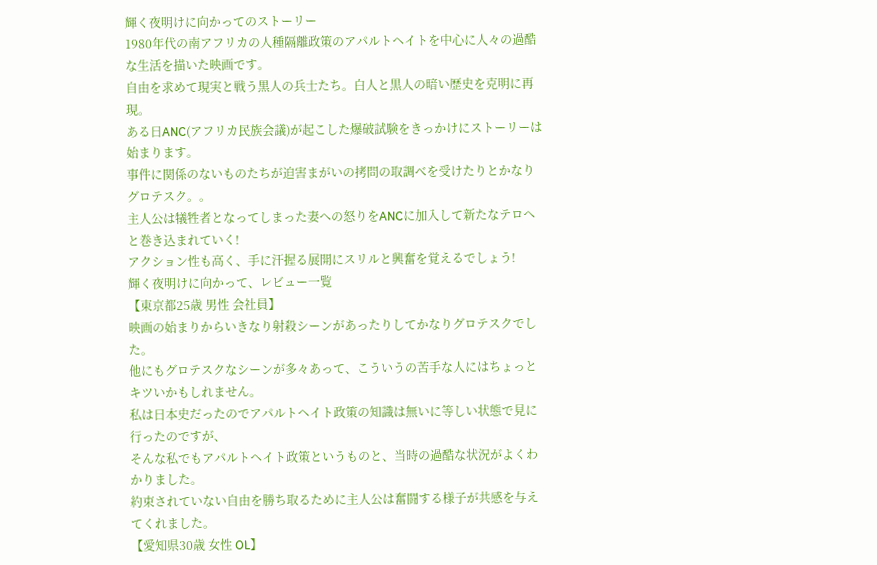輝く夜明けに向かってのストーリー
1980年代の南アフリカの人種隔離政策のアパルトヘイトを中心に人々の過酷な生活を描いた映画です。
自由を求めて現実と戦う黒人の兵士たち。白人と黒人の暗い歴史を克明に再現。
ある日ANC(アフリカ民族会議)が起こした爆破試験をきっかけにストーリーは始まります。
事件に関係のないものたちが迫害まがいの拷問の取調べを受けたりとかなりグロテスク。。
主人公は犠牲者となってしまった妻への怒りをANCに加入して新たなテロへと巻き込まれていく!
アクション性も高く、手に汗握る展開にスリルと興奮を覚えるでしょう!
輝く夜明けに向かって、レビュー一覧
【東京都25歳 男性 会社員】
映画の始まりからいきなり射殺シーンがあったりしてかなりグロテスクでした。
他にもグロテスクなシーンが多々あって、こういうの苦手な人にはちょっとキツいかもしれません。
私は日本史だったのでアパルトヘイト政策の知識は無いに等しい状態で見に行ったのですが、
そんな私でもアパルトヘイト政策というものと、当時の過酷な状況がよくわかりました。
約束されていない自由を勝ち取るために主人公は奮闘する様子が共感を与えてくれました。
【愛知県30歳 女性 OL】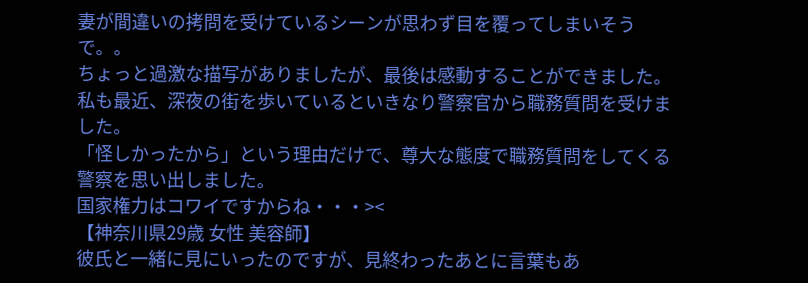妻が間違いの拷問を受けているシーンが思わず目を覆ってしまいそうで。。
ちょっと過激な描写がありましたが、最後は感動することができました。
私も最近、深夜の街を歩いているといきなり警察官から職務質問を受けました。
「怪しかったから」という理由だけで、尊大な態度で職務質問をしてくる警察を思い出しました。
国家権力はコワイですからね・・・><
【神奈川県29歳 女性 美容師】
彼氏と一緒に見にいったのですが、見終わったあとに言葉もあ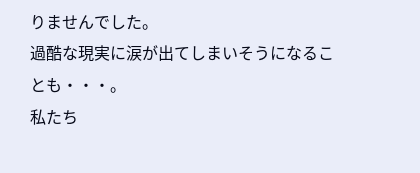りませんでした。
過酷な現実に涙が出てしまいそうになることも・・・。
私たち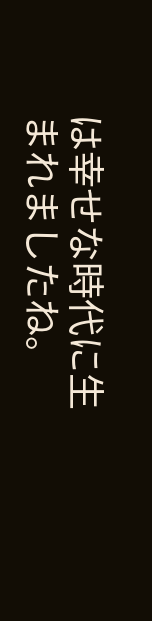は幸せな時代に生まれましたね。